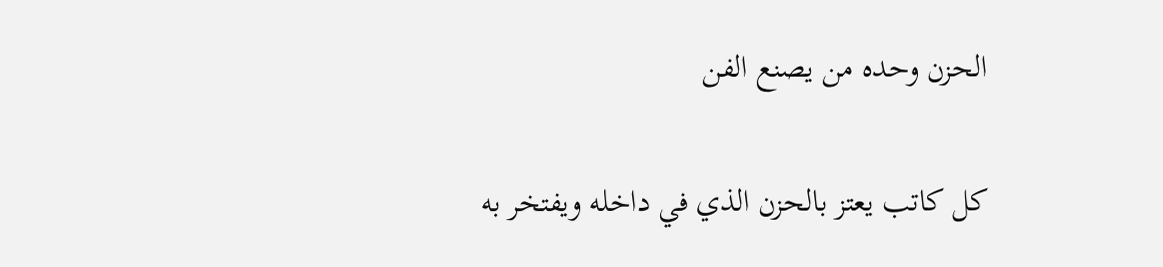الحزن وحده من يصنع الفن

كل كاتب يعتز بالحزن الذي في داخله ويفتخر به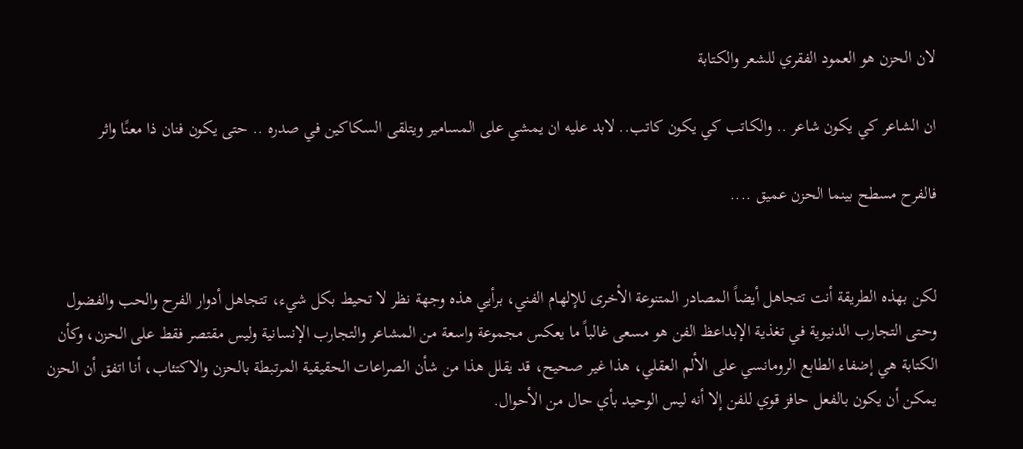لان الحزن هو العمود الفقري للشعر والكتابة

ان الشاعر كي يكون شاعر .. والكاتب كي يكون كاتب.. لابد عليه ان يمشي على المسامير ويتلقى السكاكين في صدره .. حتى يكون فنان ذا معنًا واثر

فالفرح مسطح بينما الحزن عميق ....


لكن بهذه الطريقة أنت تتجاهل أيضاً المصادر المتنوعة الأخرى للإلهام الفني، برأيي هذه وجهة نظر لا تحيط بكل شيء، تتجاهل أدوار الفرح والحب والفضول وحتى التجارب الدنيوية في تغذية الإبداعظ الفن هو مسعى غالباً ما يعكس مجموعة واسعة من المشاعر والتجارب الإنسانية وليس مقتصر فقط على الحزن، وكأن الكتابة هي إضفاء الطابع الرومانسي على الألم العقلي، هذا غير صحيح، قد يقلل هذا من شأن الصراعات الحقيقية المرتبطة بالحزن والاكتئاب، أنا اتفق أن الحزن يمكن أن يكون بالفعل حافز قوي للفن إلا أنه ليس الوحيد بأي حال من الأحوال.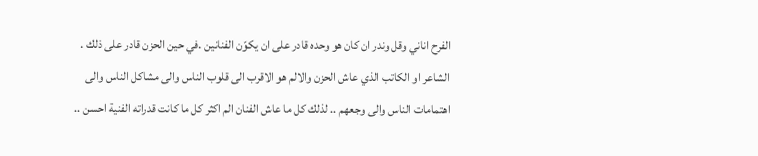الفرح اناني وقل وندر ان كان هو وحده قادر على ان يكوّن الفنانين .في حين الحزن قادر على ذلك . الشاعر او الكاتب الذي عاش الحزن والالم هو الاقرب الى قلوب الناس والى مشاكل الناس والى اهتمامات الناس والى وجعهم .. لذلك كل ما عاش الفنان الم اكثر كل ما كانت قدراته الفنية احسن ..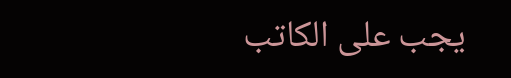يجب على الكاتب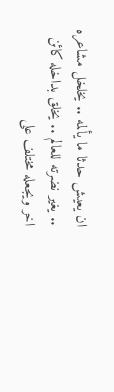ان يعيش حدثا ما يألمه .. يخلخل مشاعره .. يغير نضرته للعالم .. يخلق بداخله كائن اخر ويجعله مختلف على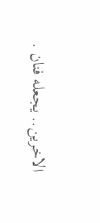الاخرين.. يجعله فنان .